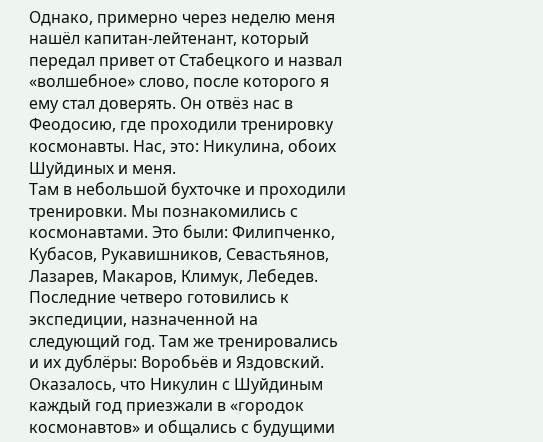Однако, примерно через неделю меня нашёл капитан-лейтенант, который передал привет от Стабецкого и назвал «волшебное» слово, после которого я ему стал доверять. Он отвёз нас в Феодосию, где проходили тренировку космонавты. Нас, это: Никулина, обоих Шуйдиных и меня.
Там в небольшой бухточке и проходили тренировки. Мы познакомились с космонавтами. Это были: Филипченко, Кубасов, Рукавишников, Севастьянов, Лазарев, Макаров, Климук, Лебедев. Последние четверо готовились к экспедиции, назначенной на следующий год. Там же тренировались и их дублёры: Воробьёв и Яздовский.
Оказалось, что Никулин с Шуйдиным каждый год приезжали в «городок космонавтов» и общались с будущими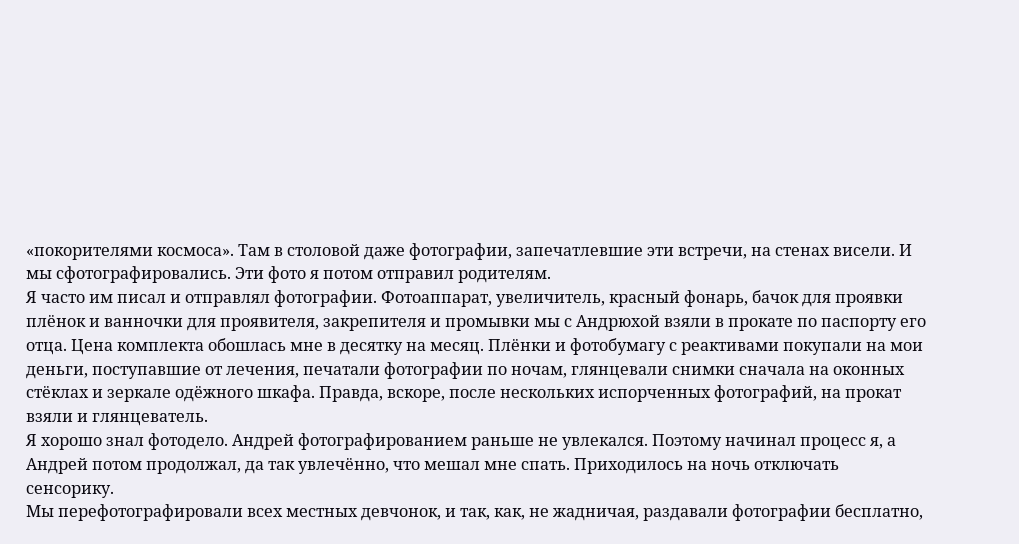«покорителями космоса». Там в столовой даже фотографии, запечатлевшие эти встречи, на стенах висели. И мы сфотографировались. Эти фото я потом отправил родителям.
Я часто им писал и отправлял фотографии. Фотоаппарат, увеличитель, красный фонарь, бачок для проявки плёнок и ванночки для проявителя, закрепителя и промывки мы с Андрюхой взяли в прокате по паспорту его отца. Цена комплекта обошлась мне в десятку на месяц. Плёнки и фотобумагу с реактивами покупали на мои деньги, поступавшие от лечения, печатали фотографии по ночам, глянцевали снимки сначала на оконных стёклах и зеркале одёжного шкафа. Правда, вскоре, после нескольких испорченных фотографий, на прокат взяли и глянцеватель.
Я хорошо знал фотодело. Андрей фотографированием раньше не увлекался. Поэтому начинал процесс я, а Андрей потом продолжал, да так увлечённо, что мешал мне спать. Приходилось на ночь отключать сенсорику.
Мы перефотографировали всех местных девчонок, и так, как, не жадничая, раздавали фотографии бесплатно,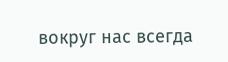вокруг нас всегда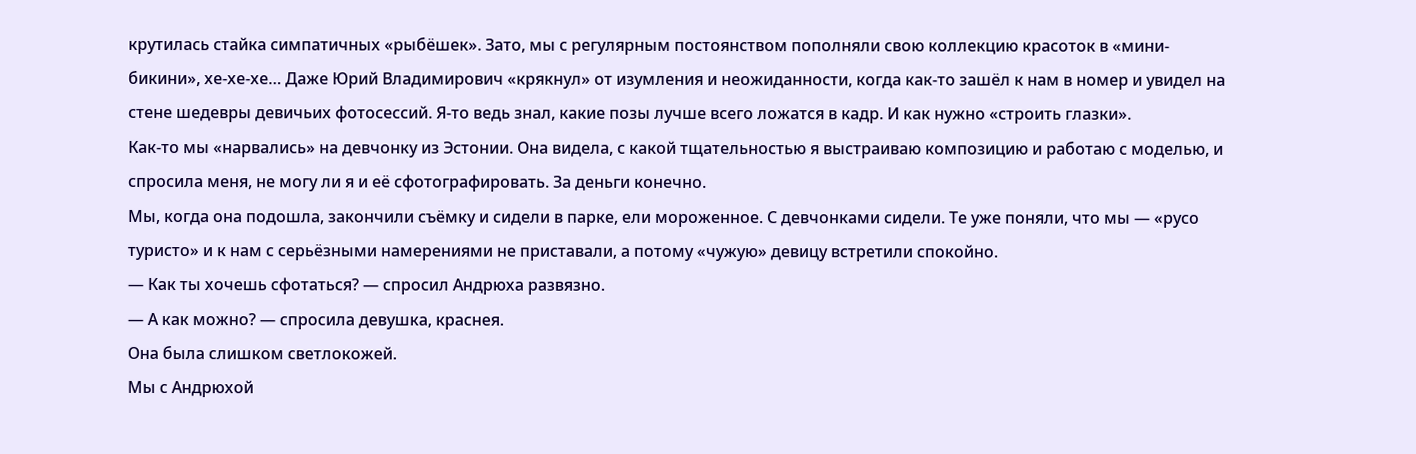крутилась стайка симпатичных «рыбёшек». Зато, мы с регулярным постоянством пополняли свою коллекцию красоток в «мини-бикини», хе-хе-хе… Даже Юрий Владимирович «крякнул» от изумления и неожиданности, когда как-то зашёл к нам в номер и увидел на стене шедевры девичьих фотосессий. Я-то ведь знал, какие позы лучше всего ложатся в кадр. И как нужно «строить глазки».
Как-то мы «нарвались» на девчонку из Эстонии. Она видела, с какой тщательностью я выстраиваю композицию и работаю с моделью, и спросила меня, не могу ли я и её сфотографировать. За деньги конечно.
Мы, когда она подошла, закончили съёмку и сидели в парке, ели мороженное. С девчонками сидели. Те уже поняли, что мы — «русо туристо» и к нам с серьёзными намерениями не приставали, а потому «чужую» девицу встретили спокойно.
— Как ты хочешь сфотаться? — спросил Андрюха развязно.
— А как можно? — спросила девушка, краснея.
Она была слишком светлокожей.
Мы с Андрюхой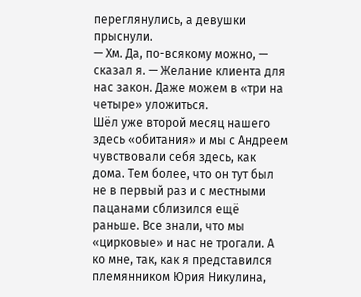переглянулись, а девушки прыснули.
— Хм. Да, по-всякому можно, — сказал я. — Желание клиента для нас закон. Даже можем в «три на четыре» уложиться.
Шёл уже второй месяц нашего здесь «обитания» и мы с Андреем чувствовали себя здесь, как дома. Тем более, что он тут был не в первый раз и с местными пацанами сблизился ещё раньше. Все знали, что мы «цирковые» и нас не трогали. А ко мне, так, как я представился племянником Юрия Никулина,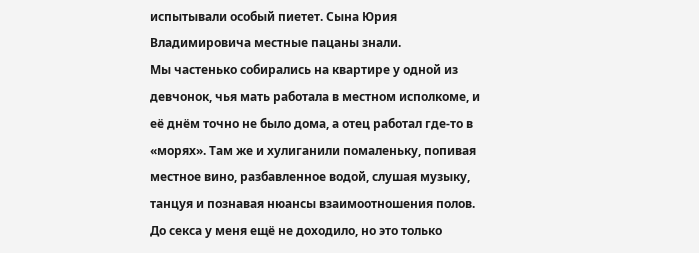испытывали особый пиетет. Сына Юрия Владимировича местные пацаны знали.
Мы частенько собирались на квартире у одной из девчонок, чья мать работала в местном исполкоме, и её днём точно не было дома, а отец работал где-то в «морях». Там же и хулиганили помаленьку, попивая местное вино, разбавленное водой, слушая музыку, танцуя и познавая нюансы взаимоотношения полов. До секса у меня ещё не доходило, но это только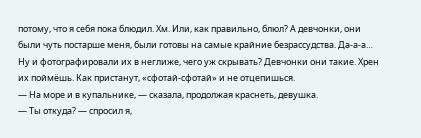потому, что я себя пока блюдил. Хм. Или, как правильно, блюл? А девчонки, они были чуть постарше меня, были готовы на самые крайние безрассудства. Да-а-а… Ну и фотографировали их в неглиже, чего уж скрывать? Девчонки они такие. Хрен их поймёшь. Как пристанут, «сфотай-сфотай» и не отцепишься.
— На море и в купальнике, — сказала, продолжая краснеть, девушка.
— Ты откуда? — спросил я,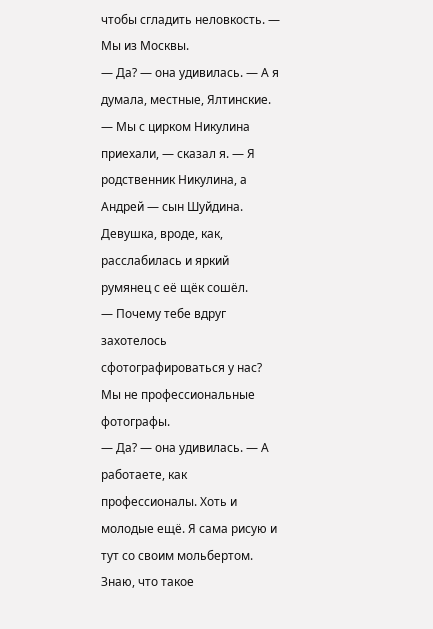чтобы сгладить неловкость. — Мы из Москвы.
— Да? — она удивилась. — А я думала, местные, Ялтинские.
— Мы с цирком Никулина приехали, — сказал я. — Я родственник Никулина, а Андрей — сын Шуйдина.
Девушка, вроде, как, расслабилась и яркий румянец с её щёк сошёл.
— Почему тебе вдруг захотелось сфотографироваться у нас? Мы не профессиональные фотографы.
— Да? — она удивилась. — А работаете, как профессионалы. Хоть и молодые ещё. Я сама рисую и тут со своим мольбертом. Знаю, что такое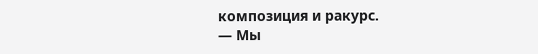композиция и ракурс.
— Мы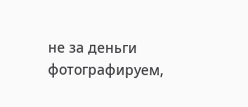не за деньги фотографируем,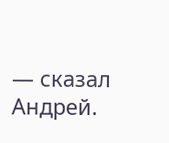— сказал Андрей.